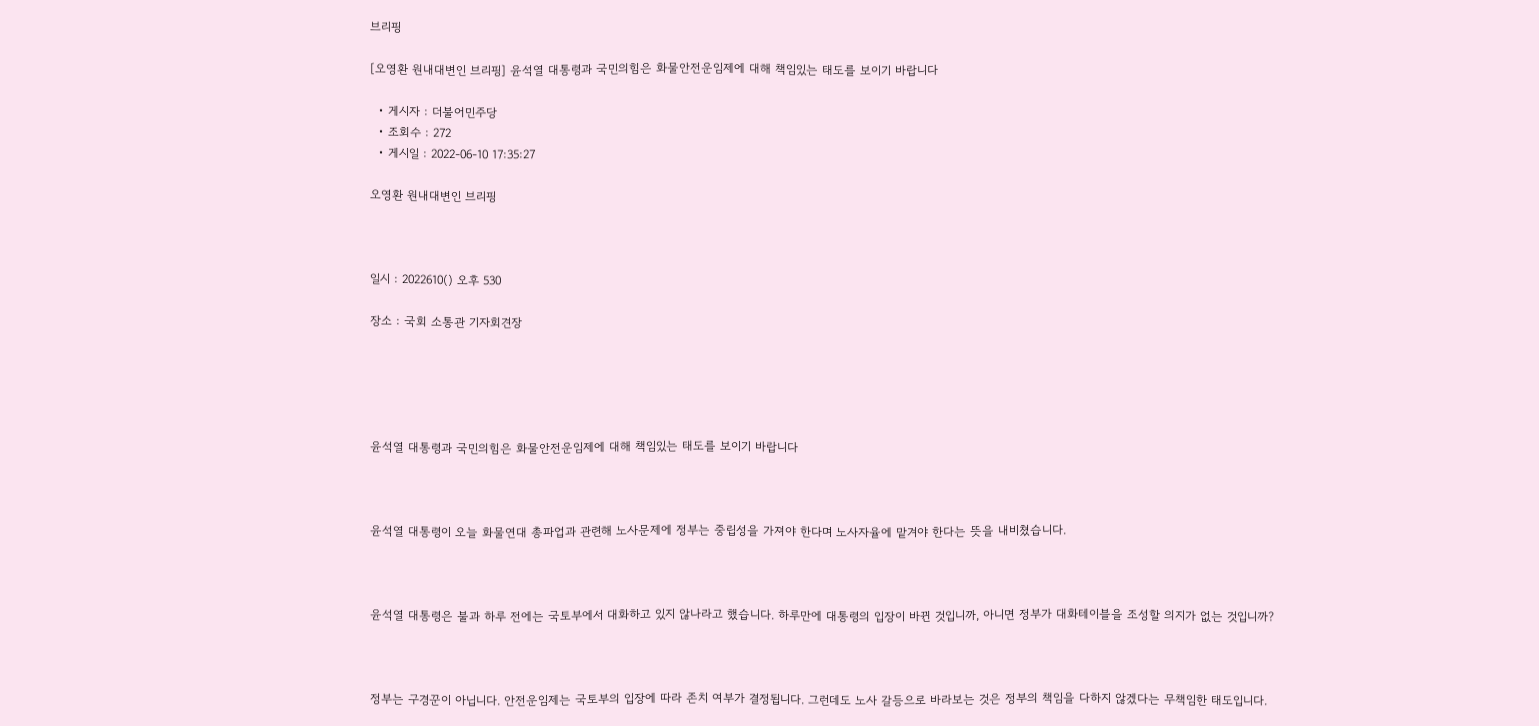브리핑

[오영환 원내대변인 브리핑] 윤석열 대통령과 국민의힘은 화물안전운임제에 대해 책임있는 태도를 보이기 바랍니다

  • 게시자 : 더불어민주당
  • 조회수 : 272
  • 게시일 : 2022-06-10 17:35:27

오영환 원내대변인 브리핑



일시 : 2022610() 오후 530

장소 : 국회 소통관 기자회견장





윤석열 대통령과 국민의힘은 화물안전운임제에 대해 책임있는 태도를 보이기 바랍니다



윤석열 대통령이 오늘 화물연대 총파업과 관련해 노사문제에 정부는 중립성을 가져야 한다며 노사자율에 맡겨야 한다는 뜻을 내비쳤습니다.



윤석열 대통령은 불과 하루 전에는 국토부에서 대화하고 있지 않나라고 했습니다. 하루만에 대통령의 입장이 바뀐 것입니까, 아니면 정부가 대화테이블을 조성할 의지가 없는 것입니까?



정부는 구경꾼이 아닙니다. 안전운임제는 국토부의 입장에 따라 존치 여부가 결정됩니다. 그런데도 노사 갈등으로 바라보는 것은 정부의 책임을 다하지 않겠다는 무책임한 태도입니다.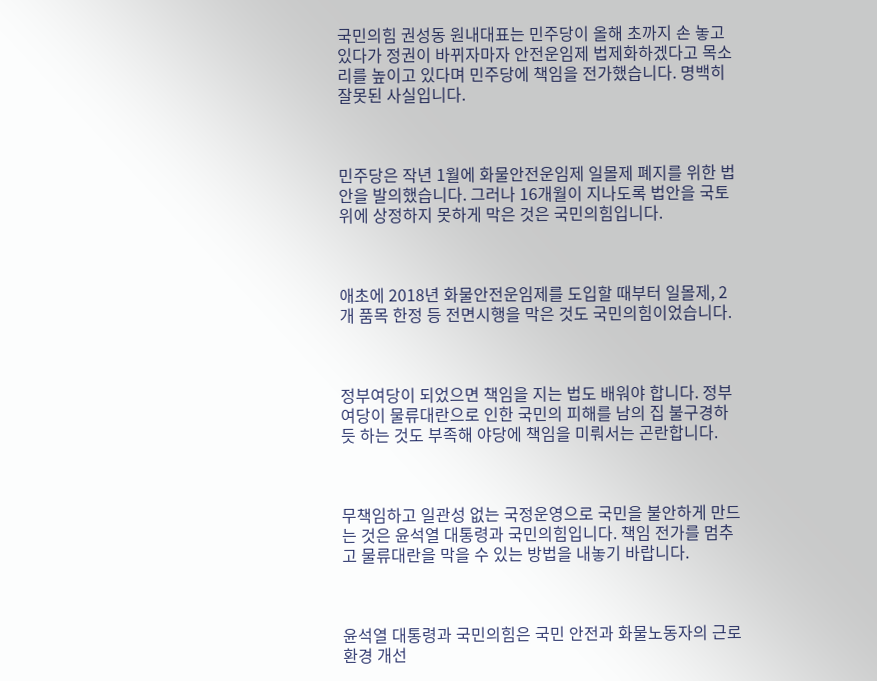국민의힘 권성동 원내대표는 민주당이 올해 초까지 손 놓고 있다가 정권이 바뀌자마자 안전운임제 법제화하겠다고 목소리를 높이고 있다며 민주당에 책임을 전가했습니다. 명백히 잘못된 사실입니다.



민주당은 작년 1월에 화물안전운임제 일몰제 폐지를 위한 법안을 발의했습니다. 그러나 16개월이 지나도록 법안을 국토위에 상정하지 못하게 막은 것은 국민의힘입니다.



애초에 2018년 화물안전운임제를 도입할 때부터 일몰제, 2개 품목 한정 등 전면시행을 막은 것도 국민의힘이었습니다.



정부여당이 되었으면 책임을 지는 법도 배워야 합니다. 정부여당이 물류대란으로 인한 국민의 피해를 남의 집 불구경하듯 하는 것도 부족해 야당에 책임을 미뤄서는 곤란합니다.



무책임하고 일관성 없는 국정운영으로 국민을 불안하게 만드는 것은 윤석열 대통령과 국민의힘입니다. 책임 전가를 멈추고 물류대란을 막을 수 있는 방법을 내놓기 바랍니다.



윤석열 대통령과 국민의힘은 국민 안전과 화물노동자의 근로환경 개선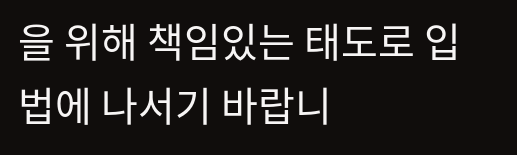을 위해 책임있는 태도로 입법에 나서기 바랍니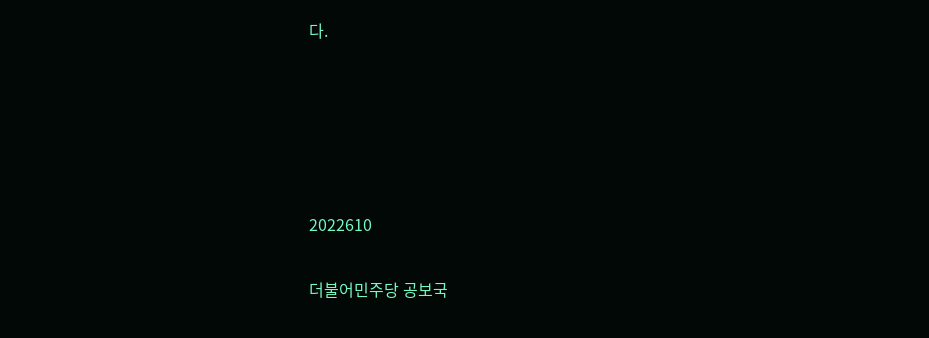다.





2022610

더불어민주당 공보국